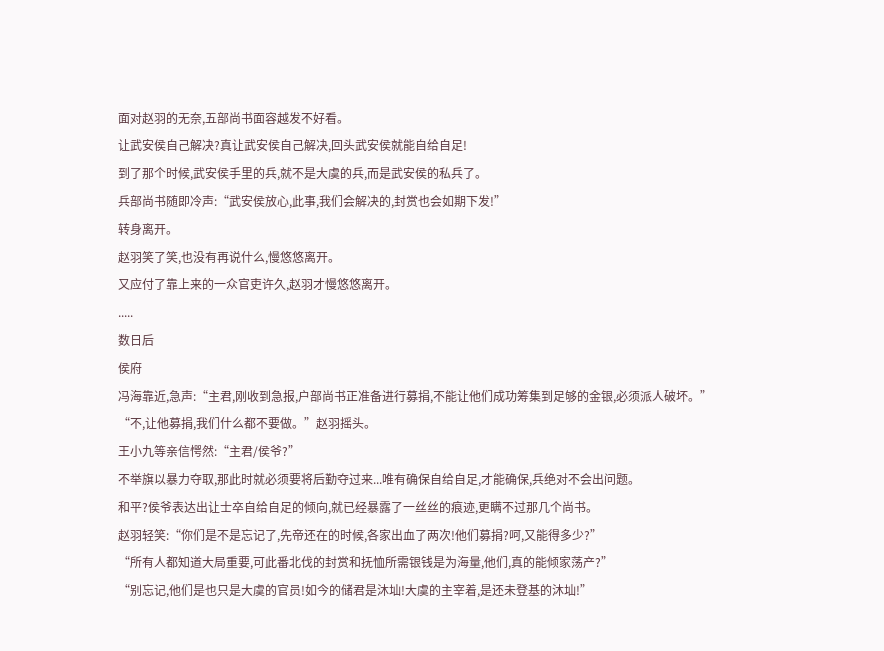面对赵羽的无奈,五部尚书面容越发不好看。
让武安侯自己解决?真让武安侯自己解决,回头武安侯就能自给自足!
到了那个时候,武安侯手里的兵,就不是大虞的兵,而是武安侯的私兵了。
兵部尚书随即冷声:“武安侯放心,此事,我们会解决的,封赏也会如期下发!”
转身离开。
赵羽笑了笑,也没有再说什么,慢悠悠离开。
又应付了靠上来的一众官吏许久,赵羽才慢悠悠离开。
.....
数日后
侯府
冯海靠近,急声:“主君,刚收到急报,户部尚书正准备进行募捐,不能让他们成功筹集到足够的金银,必须派人破坏。”
“不,让他募捐,我们什么都不要做。”赵羽摇头。
王小九等亲信愕然:“主君/侯爷?”
不举旗以暴力夺取,那此时就必须要将后勤夺过来...唯有确保自给自足,才能确保,兵绝对不会出问题。
和平?侯爷表达出让士卒自给自足的倾向,就已经暴露了一丝丝的痕迹,更瞒不过那几个尚书。
赵羽轻笑:“你们是不是忘记了,先帝还在的时候,各家出血了两次!他们募捐?呵,又能得多少?”
“所有人都知道大局重要,可此番北伐的封赏和抚恤所需银钱是为海量,他们,真的能倾家荡产?”
“别忘记,他们是也只是大虞的官员!如今的储君是沐圸!大虞的主宰着,是还未登基的沐圸!”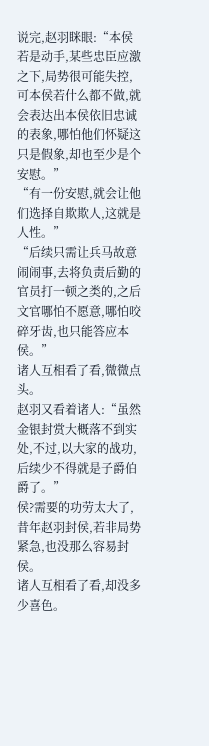说完,赵羽眯眼:“本侯若是动手,某些忠臣应激之下,局势很可能失控,可本侯若什么都不做,就会表达出本侯依旧忠诚的表象,哪怕他们怀疑这只是假象,却也至少是个安慰。”
“有一份安慰,就会让他们选择自欺欺人,这就是人性。”
“后续只需让兵马故意闹闹事,去将负责后勤的官员打一顿之类的,之后文官哪怕不愿意,哪怕咬碎牙齿,也只能答应本侯。”
诸人互相看了看,微微点头。
赵羽又看着诸人:“虽然金银封赏大概落不到实处,不过,以大家的战功,后续少不得就是子爵伯爵了。”
侯?需要的功劳太大了,昔年赵羽封侯,若非局势紧急,也没那么容易封侯。
诸人互相看了看,却没多少喜色。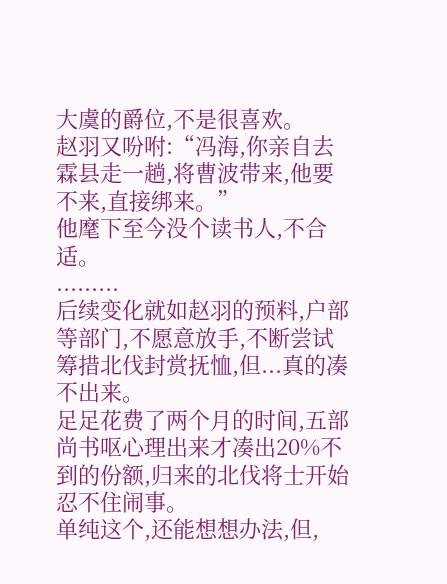大虞的爵位,不是很喜欢。
赵羽又吩咐:“冯海,你亲自去霖县走一趟,将曹波带来,他要不来,直接绑来。”
他麾下至今没个读书人,不合适。
.........
后续变化就如赵羽的预料,户部等部门,不愿意放手,不断尝试筹措北伐封赏抚恤,但...真的凑不出来。
足足花费了两个月的时间,五部尚书呕心理出来才凑出20%不到的份额,归来的北伐将士开始忍不住闹事。
单纯这个,还能想想办法,但,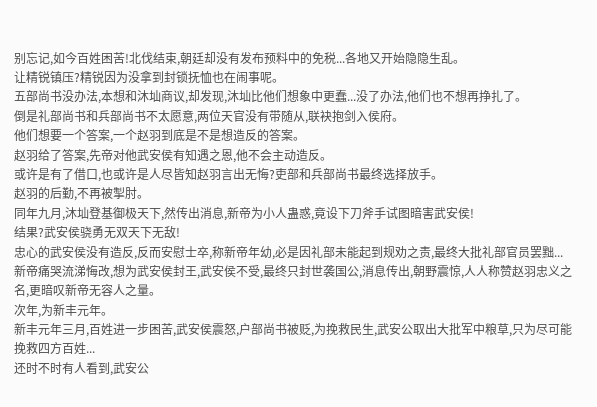别忘记,如今百姓困苦!北伐结束,朝廷却没有发布预料中的免税...各地又开始隐隐生乱。
让精锐镇压?精锐因为没拿到封锁抚恤也在闹事呢。
五部尚书没办法,本想和沐圸商议,却发现,沐圸比他们想象中更蠢...没了办法,他们也不想再挣扎了。
倒是礼部尚书和兵部尚书不太愿意,两位天官没有带随从,联袂抱剑入侯府。
他们想要一个答案,一个赵羽到底是不是想造反的答案。
赵羽给了答案,先帝对他武安侯有知遇之恩,他不会主动造反。
或许是有了借口,也或许是人尽皆知赵羽言出无悔?吏部和兵部尚书最终选择放手。
赵羽的后勤,不再被掣肘。
同年九月,沐圸登基御极天下,然传出消息,新帝为小人蛊惑,竟设下刀斧手试图暗害武安侯!
结果?武安侯骁勇无双天下无敌!
忠心的武安侯没有造反,反而安慰士卒,称新帝年幼,必是因礼部未能起到规劝之责,最终大批礼部官员罢黜...
新帝痛哭流涕悔改,想为武安侯封王,武安侯不受,最终只封世袭国公,消息传出,朝野震惊,人人称赞赵羽忠义之名,更暗叹新帝无容人之量。
次年,为新丰元年。
新丰元年三月,百姓进一步困苦,武安侯震怒,户部尚书被贬,为挽救民生,武安公取出大批军中粮草,只为尽可能挽救四方百姓...
还时不时有人看到,武安公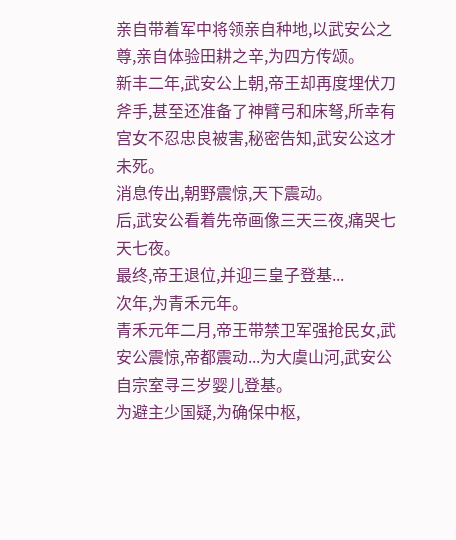亲自带着军中将领亲自种地,以武安公之尊,亲自体验田耕之辛,为四方传颂。
新丰二年,武安公上朝,帝王却再度埋伏刀斧手,甚至还准备了神臂弓和床弩,所幸有宫女不忍忠良被害,秘密告知,武安公这才未死。
消息传出,朝野震惊,天下震动。
后,武安公看着先帝画像三天三夜,痛哭七天七夜。
最终,帝王退位,并迎三皇子登基...
次年,为青禾元年。
青禾元年二月,帝王带禁卫军强抢民女,武安公震惊,帝都震动...为大虞山河,武安公自宗室寻三岁婴儿登基。
为避主少国疑,为确保中枢,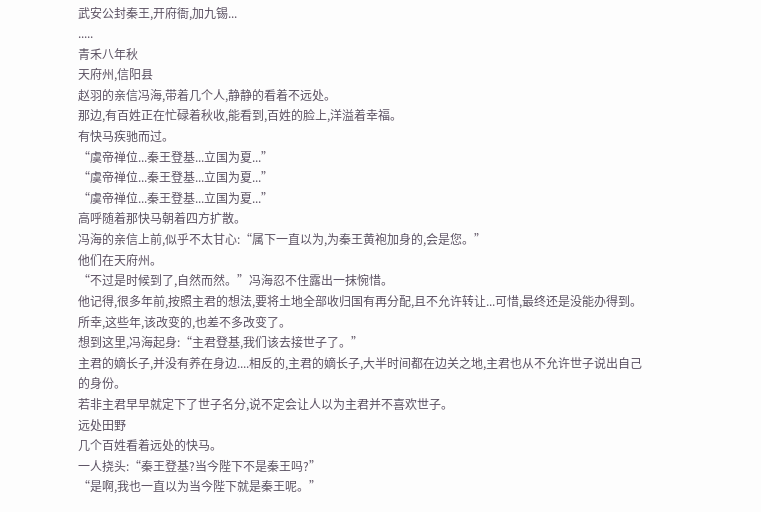武安公封秦王,开府衙,加九锡...
.....
青禾八年秋
天府州,信阳县
赵羽的亲信冯海,带着几个人,静静的看着不远处。
那边,有百姓正在忙碌着秋收,能看到,百姓的脸上,洋溢着幸福。
有快马疾驰而过。
“虞帝禅位...秦王登基...立国为夏...”
“虞帝禅位...秦王登基...立国为夏...”
“虞帝禅位...秦王登基...立国为夏...”
高呼随着那快马朝着四方扩散。
冯海的亲信上前,似乎不太甘心:“属下一直以为,为秦王黄袍加身的,会是您。”
他们在天府州。
“不过是时候到了,自然而然。”冯海忍不住露出一抹惋惜。
他记得,很多年前,按照主君的想法,要将土地全部收归国有再分配,且不允许转让...可惜,最终还是没能办得到。
所幸,这些年,该改变的,也差不多改变了。
想到这里,冯海起身:“主君登基,我们该去接世子了。”
主君的嫡长子,并没有养在身边....相反的,主君的嫡长子,大半时间都在边关之地,主君也从不允许世子说出自己的身份。
若非主君早早就定下了世子名分,说不定会让人以为主君并不喜欢世子。
远处田野
几个百姓看着远处的快马。
一人挠头:“秦王登基?当今陛下不是秦王吗?”
“是啊,我也一直以为当今陛下就是秦王呢。”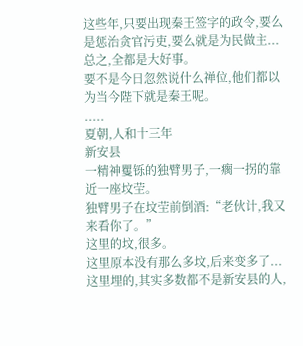这些年,只要出现秦王签字的政令,要么是惩治贪官污吏,要么就是为民做主...总之,全都是大好事。
要不是今日忽然说什么禅位,他们都以为当今陛下就是秦王呢。
.....
夏朝,人和十三年
新安县
一精神矍铄的独臂男子,一瘸一拐的靠近一座坟茔。
独臂男子在坟茔前倒酒:“老伙计,我又来看你了。”
这里的坟,很多。
这里原本没有那么多坟,后来变多了...这里埋的,其实多数都不是新安县的人,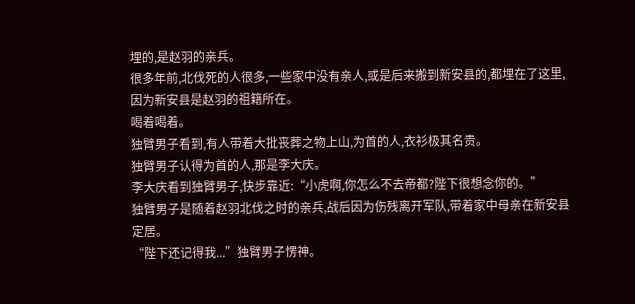埋的,是赵羽的亲兵。
很多年前,北伐死的人很多,一些家中没有亲人,或是后来搬到新安县的,都埋在了这里,因为新安县是赵羽的祖籍所在。
喝着喝着。
独臂男子看到,有人带着大批丧葬之物上山,为首的人,衣衫极其名贵。
独臂男子认得为首的人,那是李大庆。
李大庆看到独臂男子,快步靠近:“小虎啊,你怎么不去帝都?陛下很想念你的。”
独臂男子是随着赵羽北伐之时的亲兵,战后因为伤残离开军队,带着家中母亲在新安县定居。
“陛下还记得我...”独臂男子愣神。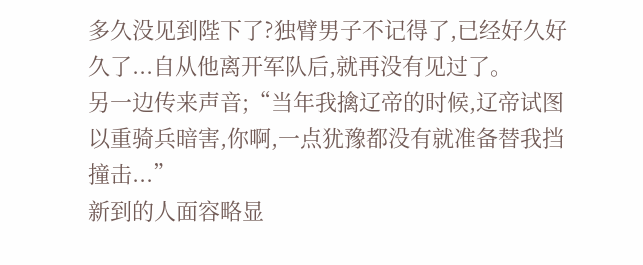多久没见到陛下了?独臂男子不记得了,已经好久好久了...自从他离开军队后,就再没有见过了。
另一边传来声音;“当年我擒辽帝的时候,辽帝试图以重骑兵暗害,你啊,一点犹豫都没有就准备替我挡撞击...”
新到的人面容略显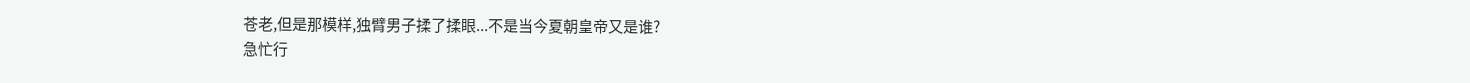苍老,但是那模样,独臂男子揉了揉眼...不是当今夏朝皇帝又是谁?
急忙行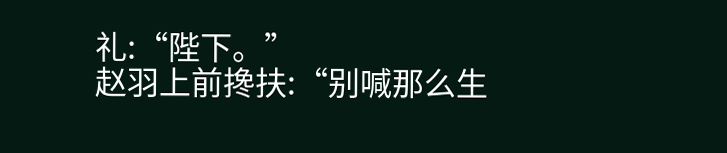礼:“陛下。”
赵羽上前搀扶:“别喊那么生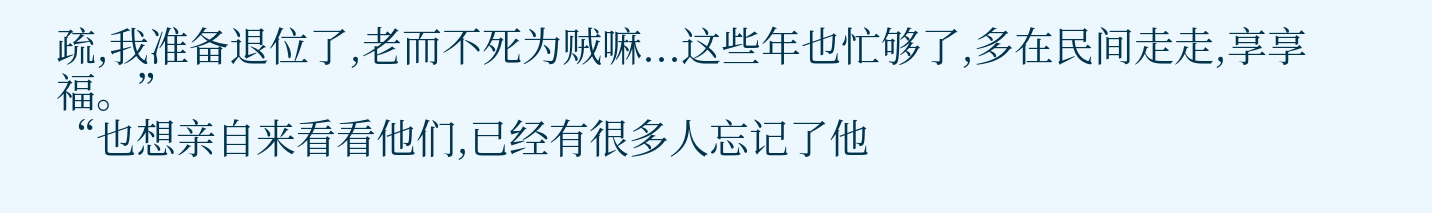疏,我准备退位了,老而不死为贼嘛...这些年也忙够了,多在民间走走,享享福。”
“也想亲自来看看他们,已经有很多人忘记了他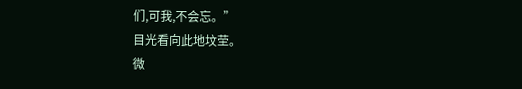们,可我,不会忘。”
目光看向此地坟茔。
微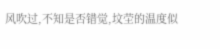风吹过,不知是否错觉,坟茔的温度似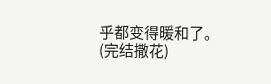乎都变得暖和了。
(完结撒花)